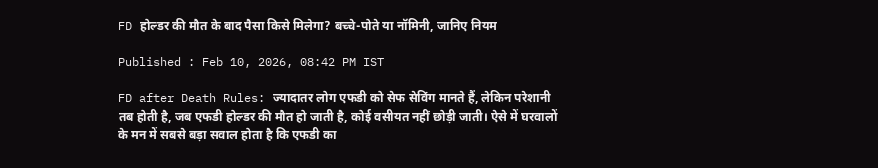FD होल्डर की मौत के बाद पैसा किसे मिलेगा? बच्चे-पोते या नॉमिनी, जानिए नियम

Published : Feb 10, 2026, 08:42 PM IST

FD after Death Rules: ज्यादातर लोग एफडी को सेफ सेविंग मानते हैं, लेकिन परेशानी तब होती है, जब एफडी होल्डर की मौत हो जाती है, कोई वसीयत नहीं छोड़ी जाती। ऐसे में घरवालों के मन में सबसे बड़ा सवाल होता है कि एफडी का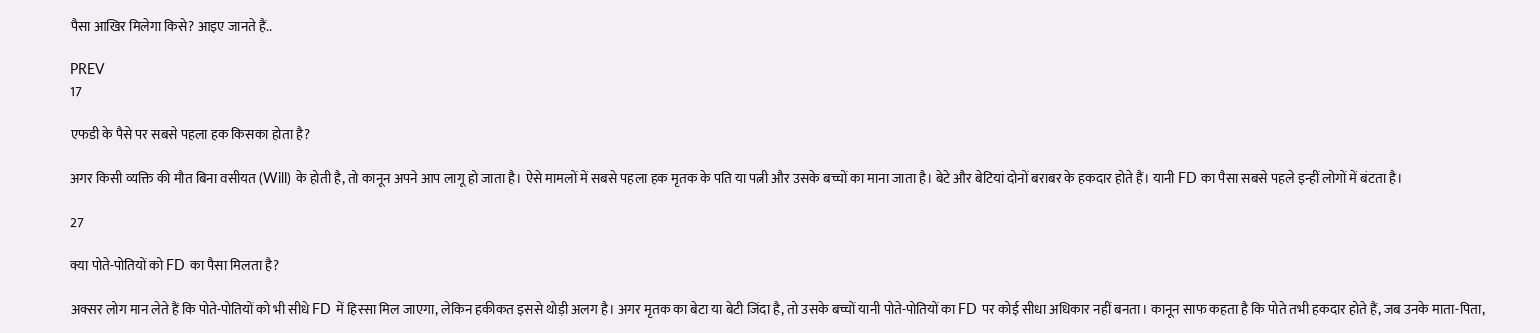पैसा आखिर मिलेगा किसे? आइए जानते हैं..

PREV
17

एफडी के पैसे पर सबसे पहला हक किसका होता है?

अगर किसी व्यक्ति की मौत बिना वसीयत (Will) के होती है, तो कानून अपने आप लागू हो जाता है। ऐसे मामलों में सबसे पहला हक मृतक के पति या पत्नी और उसके बच्चों का माना जाता है। बेटे और बेटियां दोनों बराबर के हकदार होते हैं। यानी FD का पैसा सबसे पहले इन्हीं लोगों में बंटता है।

27

क्या पोते-पोतियों को FD का पैसा मिलता है?

अक्सर लोग मान लेते हैं कि पोते-पोतियों को भी सीधे FD में हिस्सा मिल जाएगा, लेकिन हकीकत इससे थोड़ी अलग है। अगर मृतक का बेटा या बेटी जिंदा है, तो उसके बच्चों यानी पोते-पोतियों का FD पर कोई सीधा अधिकार नहीं बनता। कानून साफ कहता है कि पोते तभी हकदार होते हैं, जब उनके माता-पिता,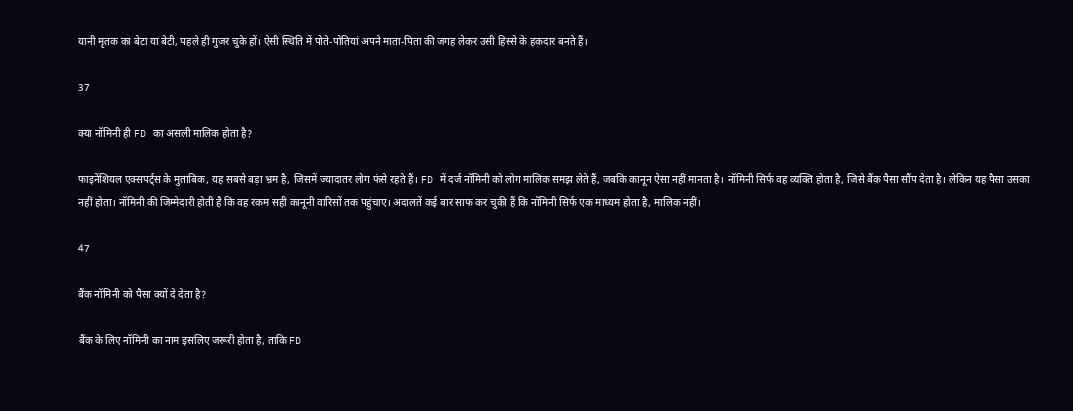यानी मृतक का बेटा या बेटी, पहले ही गुजर चुके हों। ऐसी स्थिति में पोते-पोतियां अपने माता-पिता की जगह लेकर उसी हिस्से के हकदार बनते हैं।

37

क्या नॉमिनी ही FD का असली मालिक होता है?

फाइनेंशियल एक्सपर्ट्स के मुताबिक, यह सबसे बड़ा भ्रम है, जिसमें ज्यादातर लोग फंसे रहते हैं। FD में दर्ज नॉमिनी को लोग मालिक समझ लेते हैं, जबकि कानून ऐसा नहीं मानता है। नॉमिनी सिर्फ वह व्यक्ति होता है, जिसे बैंक पैसा सौंप देता है। लेकिन यह पैसा उसका नहीं होता। नॉमिनी की जिम्मेदारी होती है कि वह रकम सही कानूनी वारिसों तक पहुंचाए। अदालतें कई बार साफ कर चुकी हैं कि नॉमिनी सिर्फ एक माध्यम होता है, मालिक नहीं।

47

बैंक नॉमिनी को पैसा क्यों दे देता है?

बैंक के लिए नॉमिनी का नाम इसलिए जरूरी होता है, ताकि FD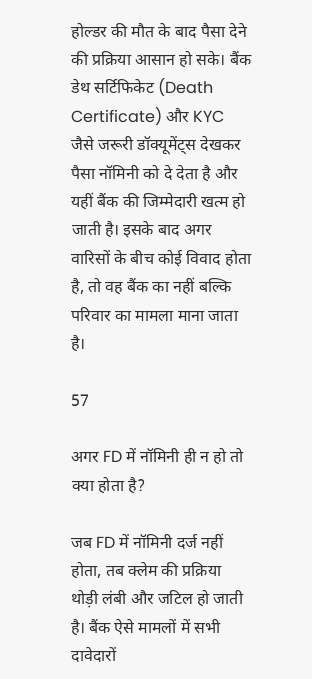होल्डर की मौत के बाद पैसा देने की प्रक्रिया आसान हो सके। बैंक डेथ सर्टिफिकेट (Death Certificate) और KYC जैसे जरूरी डॉक्यूमेंट्स देखकर पैसा नॉमिनी को दे देता है और यहीं बैंक की जिम्मेदारी खत्म हो जाती है। इसके बाद अगर वारिसों के बीच कोई विवाद होता है, तो वह बैंक का नहीं बल्कि परिवार का मामला माना जाता है।

57

अगर FD में नॉमिनी ही न हो तो क्या होता है?

जब FD में नॉमिनी दर्ज नहीं होता, तब क्लेम की प्रक्रिया थोड़ी लंबी और जटिल हो जाती है। बैंक ऐसे मामलों में सभी दावेदारों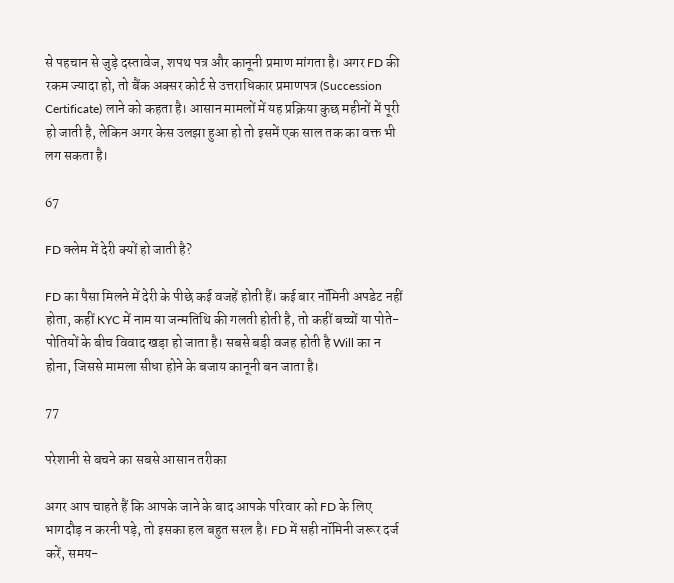से पहचान से जुड़े दस्तावेज, शपथ पत्र और कानूनी प्रमाण मांगता है। अगर FD की रकम ज्यादा हो, तो बैंक अक्सर कोर्ट से उत्तराधिकार प्रमाणपत्र (Succession Certificate) लाने को कहता है। आसान मामलों में यह प्रक्रिया कुछ महीनों में पूरी हो जाती है, लेकिन अगर केस उलझा हुआ हो तो इसमें एक साल तक का वक्त भी लग सकता है।

67

FD क्लेम में देरी क्यों हो जाती है?

FD का पैसा मिलने में देरी के पीछे कई वजहें होती हैं। कई बार नॉमिनी अपडेट नहीं होता, कहीं KYC में नाम या जन्मतिथि की गलती होती है, तो कहीं बच्चों या पोते-पोतियों के बीच विवाद खड़ा हो जाता है। सबसे बड़ी वजह होती है Will का न होना, जिससे मामला सीधा होने के बजाय कानूनी बन जाता है।

77

परेशानी से बचने का सबसे आसान तरीका

अगर आप चाहते हैं कि आपके जाने के बाद आपके परिवार को FD के लिए भागदौड़ न करनी पड़े, तो इसका हल बहुत सरल है। FD में सही नॉमिनी जरूर दर्ज करें, समय-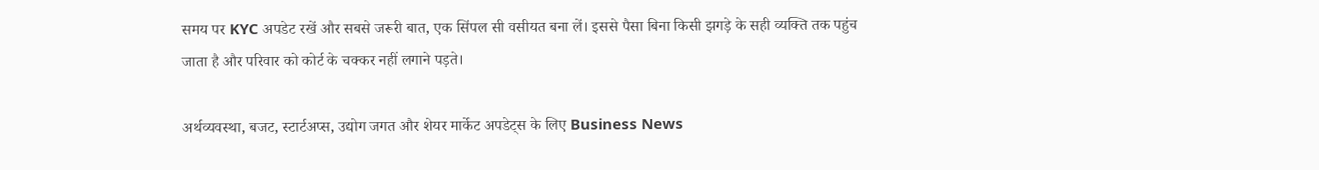समय पर KYC अपडेट रखें और सबसे जरूरी बात, एक सिंपल सी वसीयत बना लें। इससे पैसा बिना किसी झगड़े के सही व्यक्ति तक पहुंच जाता है और परिवार को कोर्ट के चक्कर नहीं लगाने पड़ते।

अर्थव्यवस्था, बजट, स्टार्टअप्स, उद्योग जगत और शेयर मार्केट अपडेट्स के लिए Business News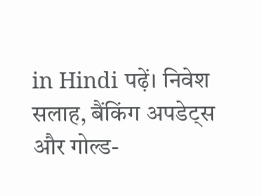in Hindi पढ़ें। निवेश सलाह, बैंकिंग अपडेट्स और गोल्ड-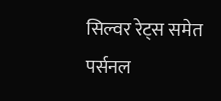सिल्वर रेट्स समेत पर्सनल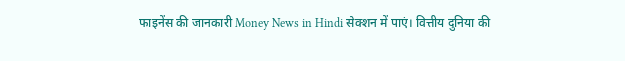फाइनेंस की जानकारी Money News in Hindi सेक्शन में पाएं। वित्तीय दुनिया की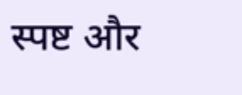स्पष्ट और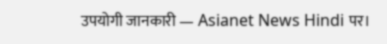उपयोगी जानकारी — Asianet News Hindi पर।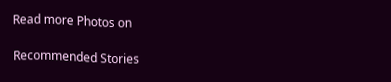Read more Photos on

Recommended Stories